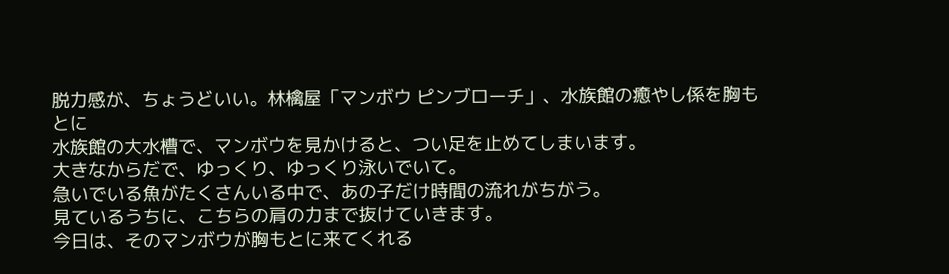脱力感が、ちょうどいい。林檎屋「マンボウ ピンブローチ」、水族館の癒やし係を胸もとに
水族館の大水槽で、マンボウを見かけると、つい足を止めてしまいます。
大きなからだで、ゆっくり、ゆっくり泳いでいて。
急いでいる魚がたくさんいる中で、あの子だけ時間の流れがちがう。
見ているうちに、こちらの肩の力まで抜けていきます。
今日は、そのマンボウが胸もとに来てくれる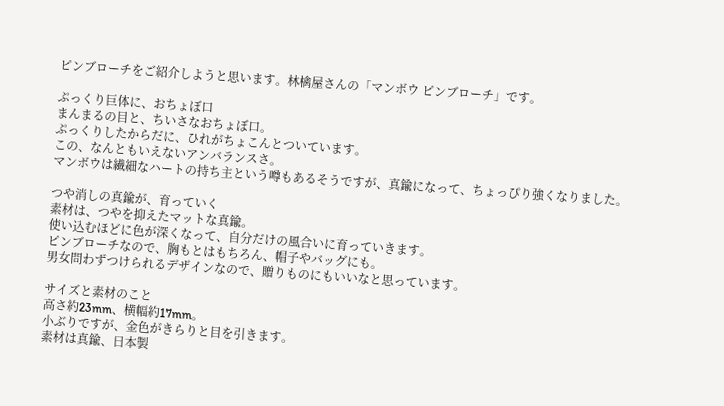ピンブローチをご紹介しようと思います。林檎屋さんの「マンボウ ピンブローチ」です。

ぷっくり巨体に、おちょぼ口
まんまるの目と、ちいさなおちょぼ口。
ぷっくりしたからだに、ひれがちょこんとついています。
この、なんともいえないアンバランスさ。
マンボウは繊細なハートの持ち主という噂もあるそうですが、真鍮になって、ちょっぴり強くなりました。

つや消しの真鍮が、育っていく
素材は、つやを抑えたマットな真鍮。
使い込むほどに色が深くなって、自分だけの風合いに育っていきます。
ピンブローチなので、胸もとはもちろん、帽子やバッグにも。
男女問わずつけられるデザインなので、贈りものにもいいなと思っています。

サイズと素材のこと
高さ約23mm、横幅約17mm。
小ぶりですが、金色がきらりと目を引きます。
素材は真鍮、日本製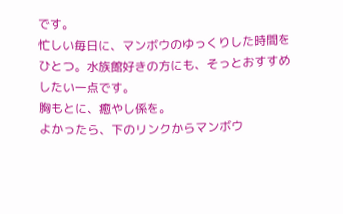です。
忙しい毎日に、マンボウのゆっくりした時間をひとつ。水族館好きの方にも、そっとおすすめしたい一点です。
胸もとに、癒やし係を。
よかったら、下のリンクからマンボウ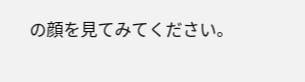の顔を見てみてください。